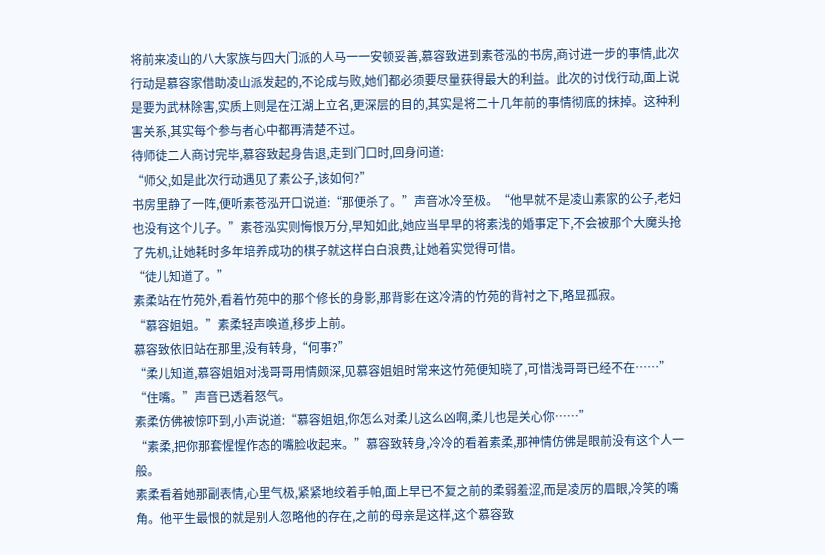将前来凌山的八大家族与四大门派的人马一一安顿妥善,慕容致进到素苍泓的书房,商讨进一步的事情,此次行动是慕容家借助凌山派发起的,不论成与败,她们都必须要尽量获得最大的利益。此次的讨伐行动,面上说是要为武林除害,实质上则是在江湖上立名,更深层的目的,其实是将二十几年前的事情彻底的抹掉。这种利害关系,其实每个参与者心中都再清楚不过。
待师徒二人商讨完毕,慕容致起身告退,走到门口时,回身问道:
“师父,如是此次行动遇见了素公子,该如何?”
书房里静了一阵,便听素苍泓开口说道:“那便杀了。”声音冰冷至极。“他早就不是凌山素家的公子,老妇也没有这个儿子。”素苍泓实则悔恨万分,早知如此,她应当早早的将素浅的婚事定下,不会被那个大魔头抢了先机,让她耗时多年培养成功的棋子就这样白白浪费,让她着实觉得可惜。
“徒儿知道了。”
素柔站在竹苑外,看着竹苑中的那个修长的身影,那背影在这冷清的竹苑的背衬之下,略显孤寂。
“慕容姐姐。”素柔轻声唤道,移步上前。
慕容致依旧站在那里,没有转身,“何事?”
“柔儿知道,慕容姐姐对浅哥哥用情颇深,见慕容姐姐时常来这竹苑便知晓了,可惜浅哥哥已经不在……”
“住嘴。”声音已透着怒气。
素柔仿佛被惊吓到,小声说道:“慕容姐姐,你怎么对柔儿这么凶啊,柔儿也是关心你……”
“素柔,把你那套惺惺作态的嘴脸收起来。”慕容致转身,冷冷的看着素柔,那神情仿佛是眼前没有这个人一般。
素柔看着她那副表情,心里气极,紧紧地绞着手帕,面上早已不复之前的柔弱羞涩,而是凌厉的眉眼,冷笑的嘴角。他平生最恨的就是别人忽略他的存在,之前的母亲是这样,这个慕容致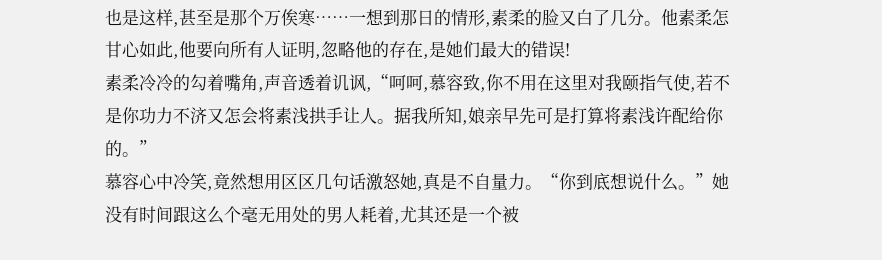也是这样,甚至是那个万俟寒……一想到那日的情形,素柔的脸又白了几分。他素柔怎甘心如此,他要向所有人证明,忽略他的存在,是她们最大的错误!
素柔冷冷的勾着嘴角,声音透着讥讽,“呵呵,慕容致,你不用在这里对我颐指气使,若不是你功力不济又怎会将素浅拱手让人。据我所知,娘亲早先可是打算将素浅许配给你的。”
慕容心中冷笑,竟然想用区区几句话激怒她,真是不自量力。“你到底想说什么。”她没有时间跟这么个毫无用处的男人耗着,尤其还是一个被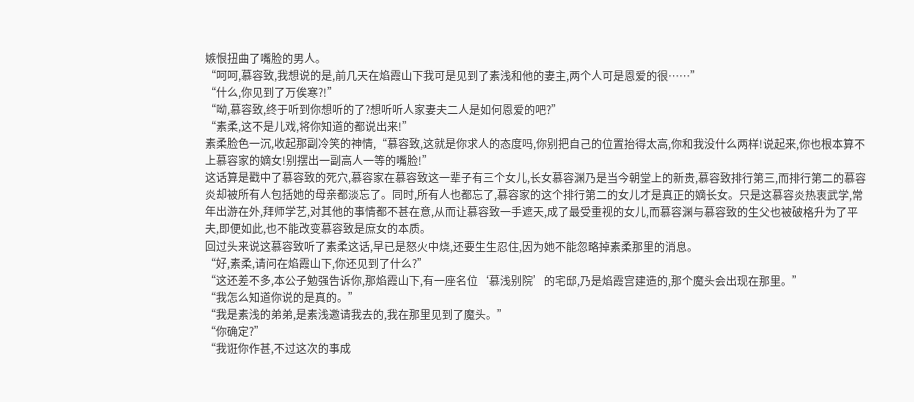嫉恨扭曲了嘴脸的男人。
“呵呵,慕容致,我想说的是,前几天在焰霞山下我可是见到了素浅和他的妻主,两个人可是恩爱的很……”
“什么,你见到了万俟寒?!”
“呦,慕容致,终于听到你想听的了?想听听人家妻夫二人是如何恩爱的吧?”
“素柔,这不是儿戏,将你知道的都说出来!”
素柔脸色一沉,收起那副冷笑的神情,“慕容致,这就是你求人的态度吗,你别把自己的位置抬得太高,你和我没什么两样!说起来,你也根本算不上慕容家的嫡女!别摆出一副高人一等的嘴脸!”
这话算是戳中了慕容致的死穴,慕容家在慕容致这一辈子有三个女儿,长女慕容渊乃是当今朝堂上的新贵,慕容致排行第三,而排行第二的慕容炎却被所有人包括她的母亲都淡忘了。同时,所有人也都忘了,慕容家的这个排行第二的女儿才是真正的嫡长女。只是这慕容炎热衷武学,常年出游在外,拜师学艺,对其他的事情都不甚在意,从而让慕容致一手遮天,成了最受重视的女儿,而慕容渊与慕容致的生父也被破格升为了平夫,即便如此,也不能改变慕容致是庶女的本质。
回过头来说这慕容致听了素柔这话,早已是怒火中烧,还要生生忍住,因为她不能忽略掉素柔那里的消息。
“好,素柔,请问在焰霞山下,你还见到了什么?”
“这还差不多,本公子勉强告诉你,那焰霞山下,有一座名位‘慕浅别院’的宅邸,乃是焰霞宫建造的,那个魔头会出现在那里。”
“我怎么知道你说的是真的。”
“我是素浅的弟弟,是素浅邀请我去的,我在那里见到了魔头。”
“你确定?”
“我诳你作甚,不过这次的事成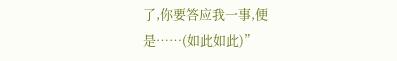了,你要答应我一事,便是……(如此如此)”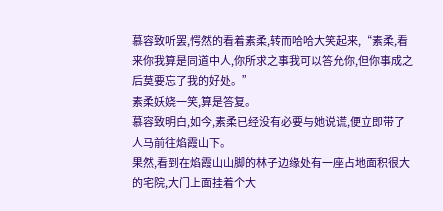慕容致听罢,愕然的看着素柔,转而哈哈大笑起来,“素柔,看来你我算是同道中人,你所求之事我可以答允你,但你事成之后莫要忘了我的好处。”
素柔妖娆一笑,算是答复。
慕容致明白,如今,素柔已经没有必要与她说谎,便立即带了人马前往焰霞山下。
果然,看到在焰霞山山脚的林子边缘处有一座占地面积很大的宅院,大门上面挂着个大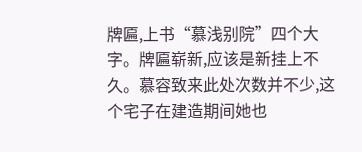牌匾,上书“慕浅别院”四个大字。牌匾崭新,应该是新挂上不久。慕容致来此处次数并不少,这个宅子在建造期间她也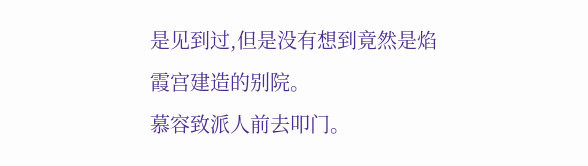是见到过,但是没有想到竟然是焰霞宫建造的别院。
慕容致派人前去叩门。